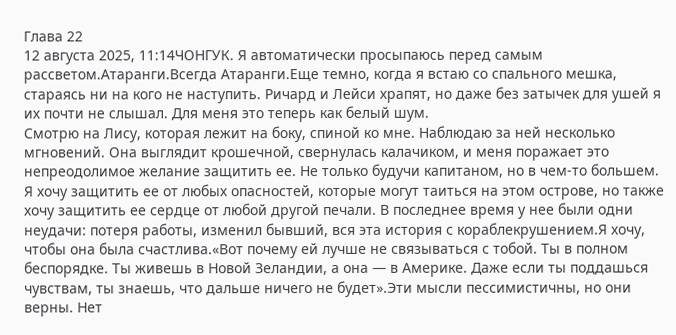Глава 22
12 августа 2025, 11:14ЧОНГУК. Я автоматически просыпаюсь перед самым рассветом.Атаранги.Всегда Атаранги.Еще темно, когда я встаю со спального мешка, стараясь ни на кого не наступить. Ричард и Лейси храпят, но даже без затычек для ушей я их почти не слышал. Для меня это теперь как белый шум.
Смотрю на Лису, которая лежит на боку, спиной ко мне. Наблюдаю за ней несколько мгновений. Она выглядит крошечной, свернулась калачиком, и меня поражает это непреодолимое желание защитить ее. Не только будучи капитаном, но в чем-то большем. Я хочу защитить ее от любых опасностей, которые могут таиться на этом острове, но также хочу защитить ее сердце от любой другой печали. В последнее время у нее были одни неудачи: потеря работы, изменил бывший, вся эта история с кораблекрушением.Я хочу, чтобы она была счастлива.«Вот почему ей лучше не связываться с тобой. Ты в полном беспорядке. Ты живешь в Новой Зеландии, а она — в Америке. Даже если ты поддашься чувствам, ты знаешь, что дальше ничего не будет».Эти мысли пессимистичны, но они верны. Нет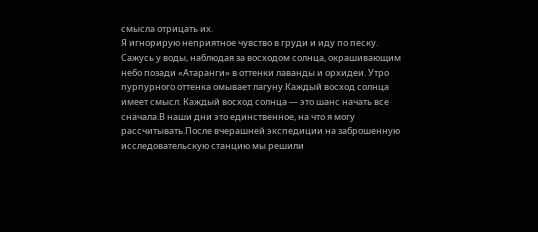смысла отрицать их.
Я игнорирую неприятное чувство в груди и иду по песку. Сажусь у воды, наблюдая за восходом солнца, окрашивающим небо позади «Атаранги» в оттенки лаванды и орхидеи. Утро пурпурного оттенка омывает лагуну.Каждый восход солнца имеет смысл. Каждый восход солнца — это шанс начать все сначала.В наши дни это единственное, на что я могу рассчитывать.После вчерашней экспедиции на заброшенную исследовательскую станцию мы решили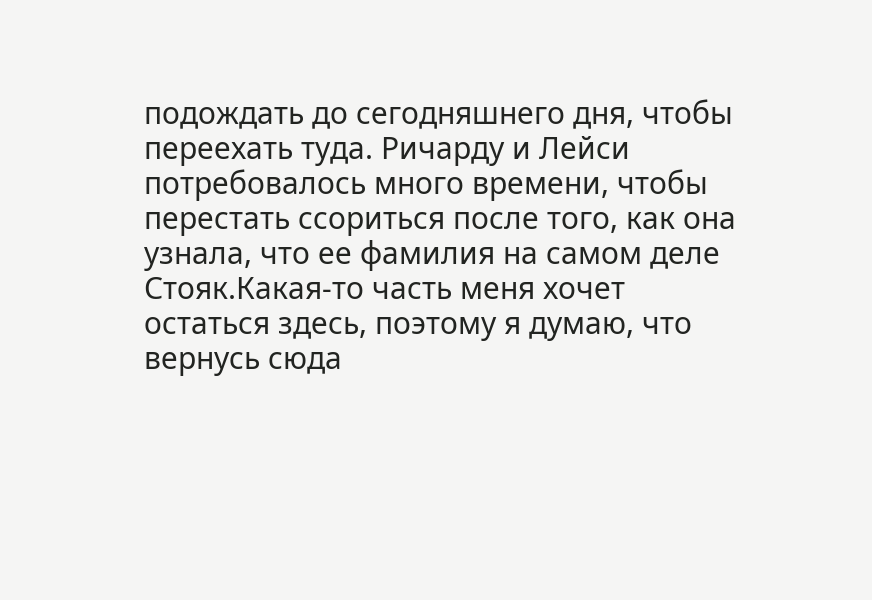подождать до сегодняшнего дня, чтобы переехать туда. Ричарду и Лейси потребовалось много времени, чтобы перестать ссориться после того, как она узнала, что ее фамилия на самом деле Стояк.Какая-то часть меня хочет остаться здесь, поэтому я думаю, что вернусь сюда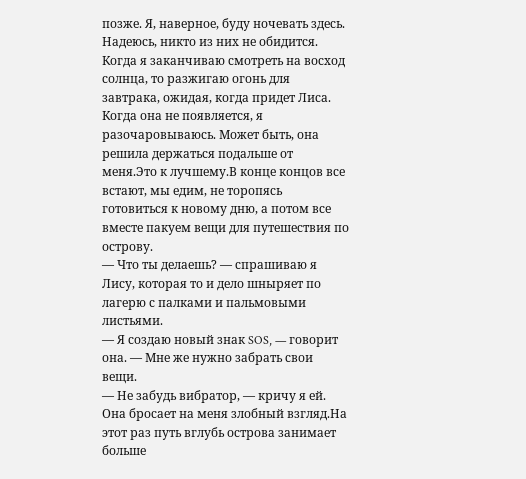позже. Я, наверное, буду ночевать здесь. Надеюсь, никто из них не обидится.
Когда я заканчиваю смотреть на восход солнца, то разжигаю огонь для завтрака, ожидая, когда придет Лиса. Когда она не появляется, я разочаровываюсь. Может быть, она решила держаться подальше от меня.Это к лучшему.В конце концов все встают, мы едим, не торопясь готовиться к новому дню, а потом все вместе пакуем вещи для путешествия по острову.
— Что ты делаешь? — спрашиваю я Лису, которая то и дело шныряет по лагерю с палками и пальмовыми листьями.
— Я создаю новый знак SOS, — говорит она. — Мне же нужно забрать свои вещи.
— Не забудь вибратор, — кричу я ей.
Она бросает на меня злобный взгляд.На этот раз путь вглубь острова занимает больше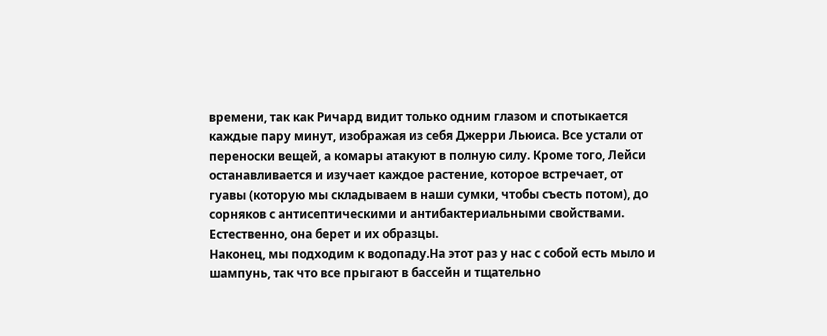времени, так как Ричард видит только одним глазом и спотыкается каждые пару минут, изображая из себя Джерри Льюиса. Все устали от переноски вещей, а комары атакуют в полную силу. Кроме того, Лейси останавливается и изучает каждое растение, которое встречает, от гуавы (которую мы складываем в наши сумки, чтобы съесть потом), до сорняков с антисептическими и антибактериальными свойствами. Естественно, она берет и их образцы.
Наконец, мы подходим к водопаду.На этот раз у нас с собой есть мыло и шампунь, так что все прыгают в бассейн и тщательно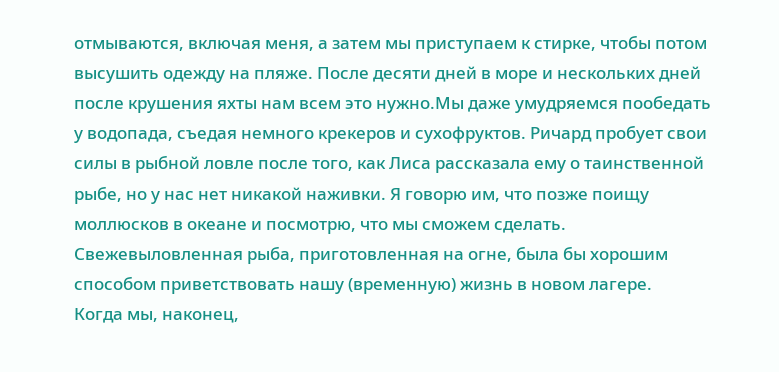отмываются, включая меня, а затем мы приступаем к стирке, чтобы потом высушить одежду на пляже. После десяти дней в море и нескольких дней после крушения яхты нам всем это нужно.Мы даже умудряемся пообедать у водопада, съедая немного крекеров и сухофруктов. Ричард пробует свои силы в рыбной ловле после того, как Лиса рассказала ему о таинственной рыбе, но у нас нет никакой наживки. Я говорю им, что позже поищу моллюсков в океане и посмотрю, что мы сможем сделать. Свежевыловленная рыба, приготовленная на огне, была бы хорошим способом приветствовать нашу (временную) жизнь в новом лагере.
Когда мы, наконец,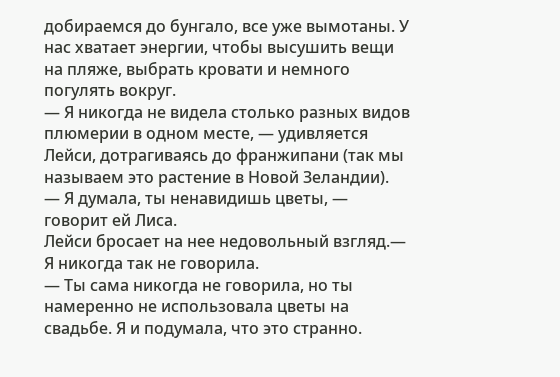добираемся до бунгало, все уже вымотаны. У нас хватает энергии, чтобы высушить вещи на пляже, выбрать кровати и немного погулять вокруг.
— Я никогда не видела столько разных видов плюмерии в одном месте, — удивляется Лейси, дотрагиваясь до франжипани (так мы называем это растение в Новой Зеландии).
— Я думала, ты ненавидишь цветы, — говорит ей Лиса.
Лейси бросает на нее недовольный взгляд.— Я никогда так не говорила.
— Ты сама никогда не говорила, но ты намеренно не использовала цветы на свадьбе. Я и подумала, что это странно.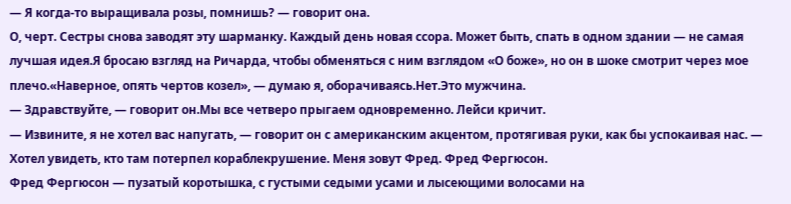— Я когда-то выращивала розы, помнишь? — говорит она.
О, черт. Сестры снова заводят эту шарманку. Каждый день новая ссора. Может быть, спать в одном здании — не самая лучшая идея.Я бросаю взгляд на Ричарда, чтобы обменяться с ним взглядом «О боже», но он в шоке смотрит через мое плечо.«Наверное, опять чертов козел», — думаю я, оборачиваясь.Нет.Это мужчина.
— Здравствуйте, — говорит он.Мы все четверо прыгаем одновременно. Лейси кричит.
— Извините, я не хотел вас напугать, — говорит он с американским акцентом, протягивая руки, как бы успокаивая нас. — Хотел увидеть, кто там потерпел кораблекрушение. Меня зовут Фред. Фред Фергюсон.
Фред Фергюсон — пузатый коротышка, с густыми седыми усами и лысеющими волосами на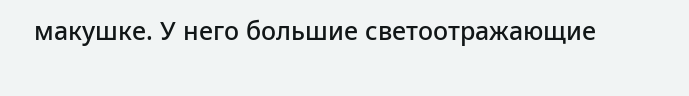макушке. У него большие светоотражающие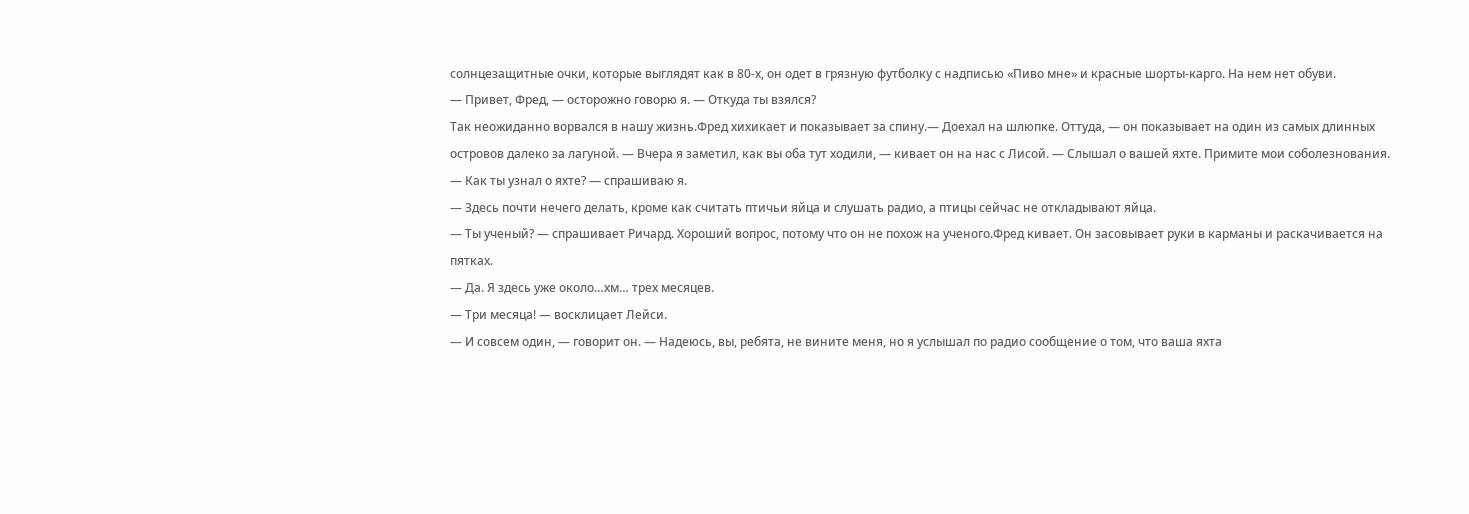солнцезащитные очки, которые выглядят как в 80-х, он одет в грязную футболку с надписью «Пиво мне» и красные шорты-карго. На нем нет обуви.
— Привет, Фред, — осторожно говорю я. — Откуда ты взялся?
Так неожиданно ворвался в нашу жизнь.Фред хихикает и показывает за спину.— Доехал на шлюпке. Оттуда, — он показывает на один из самых длинных островов далеко за лагуной. — Вчера я заметил, как вы оба тут ходили, — кивает он на нас с Лисой. — Слышал о вашей яхте. Примите мои соболезнования.
— Как ты узнал о яхте? — спрашиваю я.
— Здесь почти нечего делать, кроме как считать птичьи яйца и слушать радио, а птицы сейчас не откладывают яйца.
— Ты ученый? — спрашивает Ричард. Хороший вопрос, потому что он не похож на ученого.Фред кивает. Он засовывает руки в карманы и раскачивается на пятках.
— Да. Я здесь уже около…хм… трех месяцев.
— Три месяца! — восклицает Лейси.
— И совсем один, — говорит он. — Надеюсь, вы, ребята, не вините меня, но я услышал по радио сообщение о том, что ваша яхта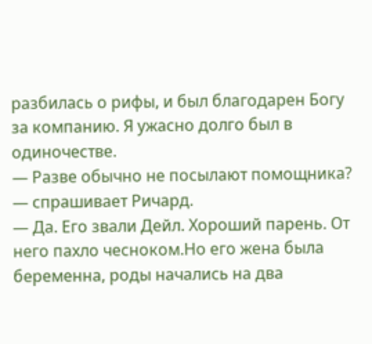разбилась о рифы, и был благодарен Богу за компанию. Я ужасно долго был в одиночестве.
— Разве обычно не посылают помощника? — спрашивает Ричард.
— Да. Его звали Дейл. Хороший парень. От него пахло чесноком.Но его жена была беременна, роды начались на два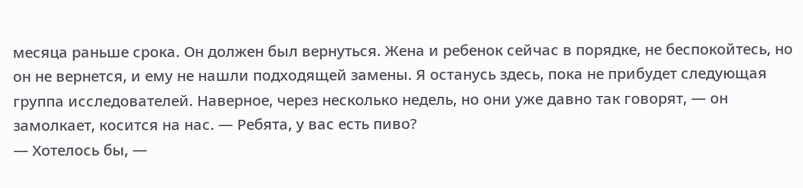месяца раньше срока. Он должен был вернуться. Жена и ребенок сейчас в порядке, не беспокойтесь, но он не вернется, и ему не нашли подходящей замены. Я останусь здесь, пока не прибудет следующая группа исследователей. Наверное, через несколько недель, но они уже давно так говорят, — он замолкает, косится на нас. — Ребята, у вас есть пиво?
— Хотелось бы, —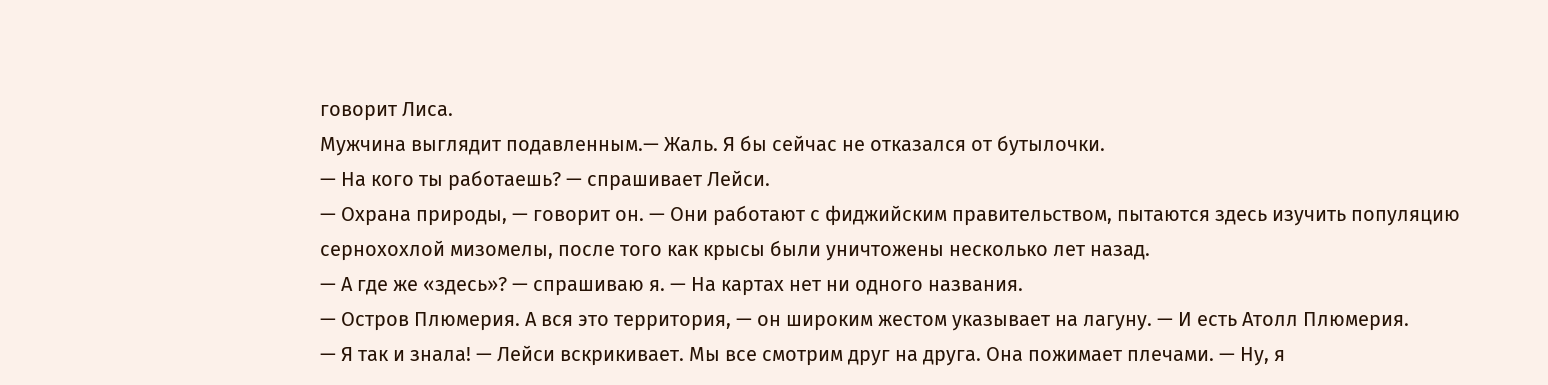говорит Лиса.
Мужчина выглядит подавленным.— Жаль. Я бы сейчас не отказался от бутылочки.
— На кого ты работаешь? — спрашивает Лейси.
— Охрана природы, — говорит он. — Они работают с фиджийским правительством, пытаются здесь изучить популяцию сернохохлой мизомелы, после того как крысы были уничтожены несколько лет назад.
— А где же «здесь»? — спрашиваю я. — На картах нет ни одного названия.
— Остров Плюмерия. А вся это территория, — он широким жестом указывает на лагуну. — И есть Атолл Плюмерия.
— Я так и знала! — Лейси вскрикивает. Мы все смотрим друг на друга. Она пожимает плечами. — Ну, я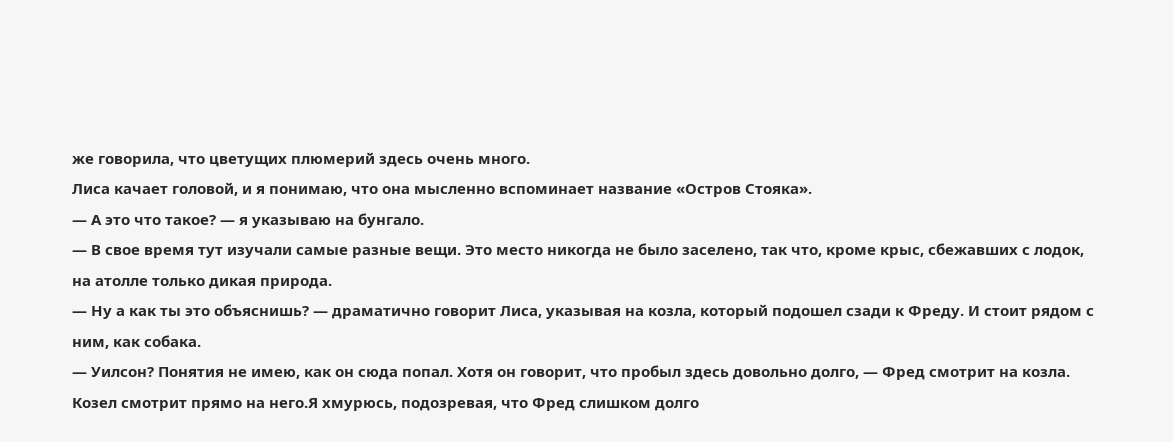же говорила, что цветущих плюмерий здесь очень много.
Лиса качает головой, и я понимаю, что она мысленно вспоминает название «Остров Стояка».
— А это что такое? — я указываю на бунгало.
— В свое время тут изучали самые разные вещи. Это место никогда не было заселено, так что, кроме крыс, сбежавших с лодок, на атолле только дикая природа.
— Ну а как ты это объяснишь? — драматично говорит Лиса, указывая на козла, который подошел сзади к Фреду. И стоит рядом с ним, как собака.
— Уилсон? Понятия не имею, как он сюда попал. Хотя он говорит, что пробыл здесь довольно долго, — Фред смотрит на козла. Козел смотрит прямо на него.Я хмурюсь, подозревая, что Фред слишком долго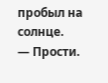пробыл на солнце.
— Прости.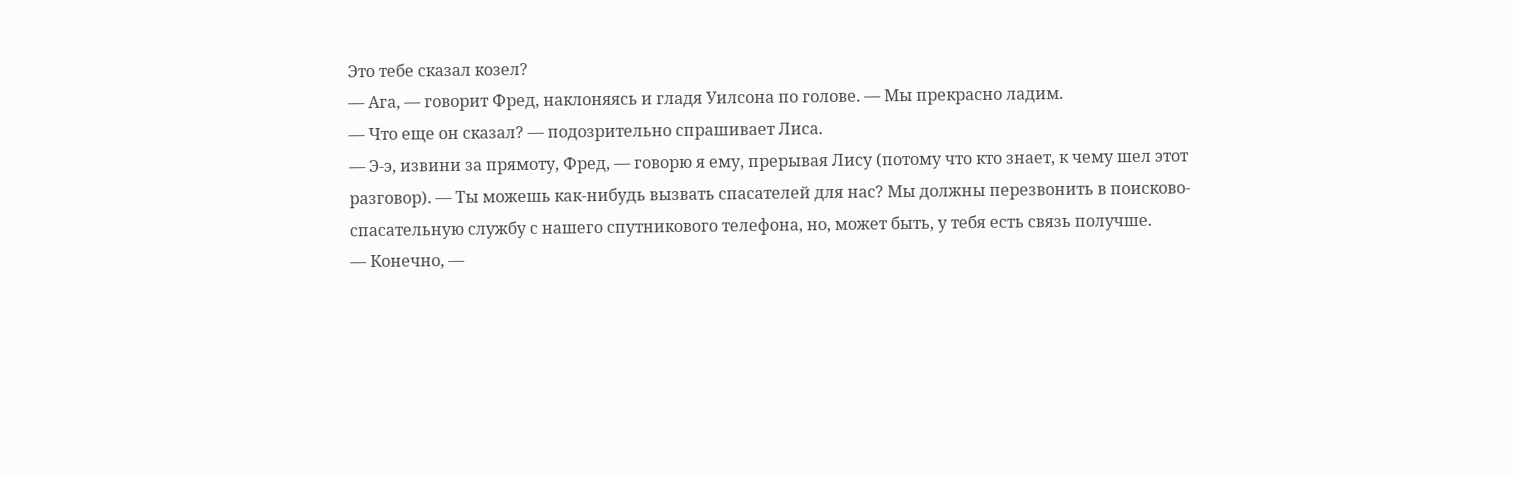Это тебе сказал козел?
— Ага, — говорит Фред, наклоняясь и гладя Уилсона по голове. — Мы прекрасно ладим.
— Что еще он сказал? — подозрительно спрашивает Лиса.
— Э-э, извини за прямоту, Фред, — говорю я ему, прерывая Лису (потому что кто знает, к чему шел этот разговор). — Ты можешь как-нибудь вызвать спасателей для нас? Мы должны перезвонить в поисково-спасательную службу с нашего спутникового телефона, но, может быть, у тебя есть связь получше.
— Конечно, —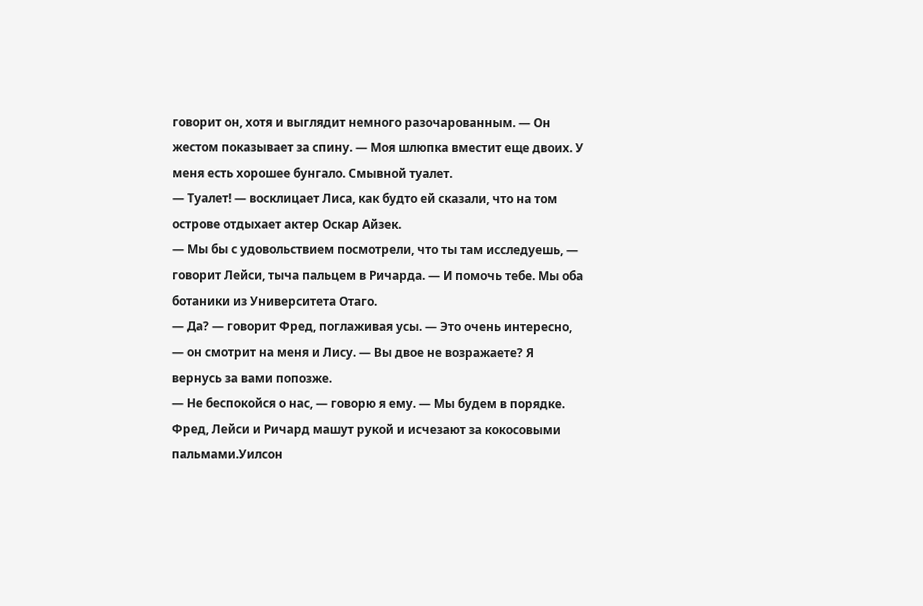говорит он, хотя и выглядит немного разочарованным. — Он жестом показывает за спину. — Моя шлюпка вместит еще двоих. У меня есть хорошее бунгало. Смывной туалет.
— Туалет! — восклицает Лиса, как будто ей сказали, что на том острове отдыхает актер Оскар Айзек.
— Мы бы с удовольствием посмотрели, что ты там исследуешь, — говорит Лейси, тыча пальцем в Ричарда. — И помочь тебе. Мы оба ботаники из Университета Отаго.
— Да? — говорит Фред, поглаживая усы. — Это очень интересно, — он смотрит на меня и Лису. — Вы двое не возражаете? Я вернусь за вами попозже.
— Не беспокойся о нас, — говорю я ему. — Мы будем в порядке.
Фред, Лейси и Ричард машут рукой и исчезают за кокосовыми пальмами.Уилсон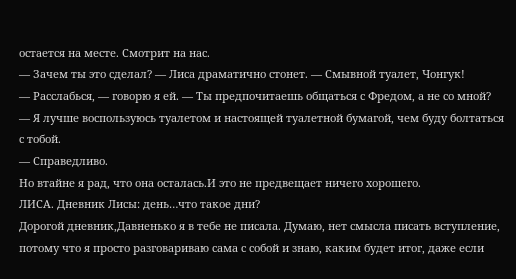остается на месте. Смотрит на нас.
— Зачем ты это сделал? — Лиса драматично стонет. — Смывной туалет, Чонгук!
— Расслабься, — говорю я ей. — Ты предпочитаешь общаться с Фредом, а не со мной?
— Я лучше воспользуюсь туалетом и настоящей туалетной бумагой, чем буду болтаться с тобой.
— Справедливо.
Но втайне я рад, что она осталась.И это не предвещает ничего хорошего.
ЛИСА. Дневник Лисы: день…что такое дни?
Дорогой дневник,Давненько я в тебе не писала. Думаю, нет смысла писать вступление, потому что я просто разговариваю сама с собой и знаю, каким будет итог, даже если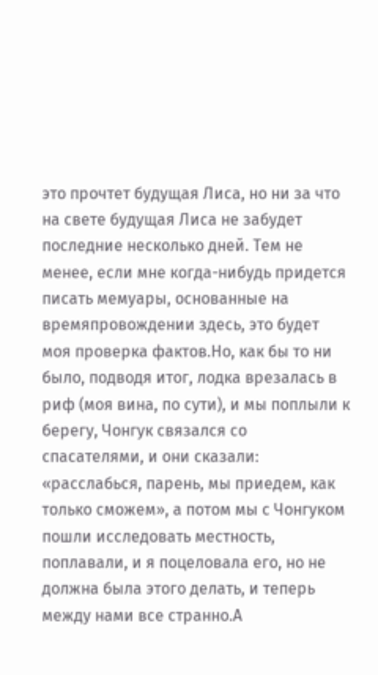это прочтет будущая Лиса, но ни за что на свете будущая Лиса не забудет последние несколько дней. Тем не менее, если мне когда-нибудь придется писать мемуары, основанные на времяпровождении здесь, это будет моя проверка фактов.Но, как бы то ни было, подводя итог, лодка врезалась в риф (моя вина, по сути), и мы поплыли к берегу, Чонгук связался со спасателями, и они сказали: «расслабься, парень, мы приедем, как только сможем», а потом мы с Чонгуком пошли исследовать местность, поплавали, и я поцеловала его, но не должна была этого делать, и теперь между нами все странно.А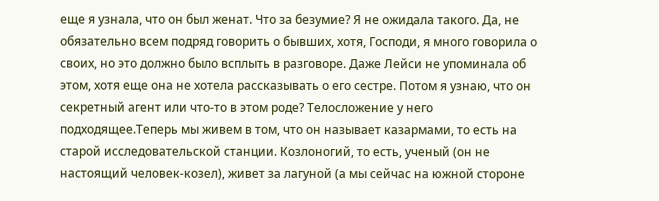еще я узнала, что он был женат. Что за безумие? Я не ожидала такого. Да, не обязательно всем подряд говорить о бывших, хотя, Господи, я много говорила о своих, но это должно было всплыть в разговоре. Даже Лейси не упоминала об этом, хотя еще она не хотела рассказывать о его сестре. Потом я узнаю, что он секретный агент или что-то в этом роде? Телосложение у него подходящее.Теперь мы живем в том, что он называет казармами, то есть на старой исследовательской станции. Козлоногий, то есть, ученый (он не настоящий человек-козел), живет за лагуной (а мы сейчас на южной стороне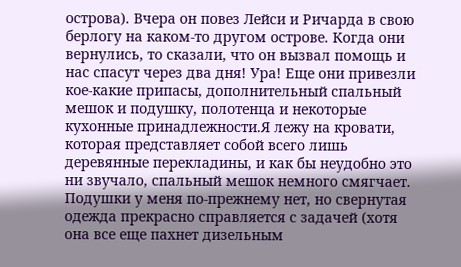острова). Вчера он повез Лейси и Ричарда в свою берлогу на каком-то другом острове. Когда они вернулись, то сказали, что он вызвал помощь и нас спасут через два дня! Ура! Еще они привезли кое-какие припасы, дополнительный спальный мешок и подушку, полотенца и некоторые кухонные принадлежности.Я лежу на кровати, которая представляет собой всего лишь деревянные перекладины, и как бы неудобно это ни звучало, спальный мешок немного смягчает. Подушки у меня по-прежнему нет, но свернутая одежда прекрасно справляется с задачей (хотя она все еще пахнет дизельным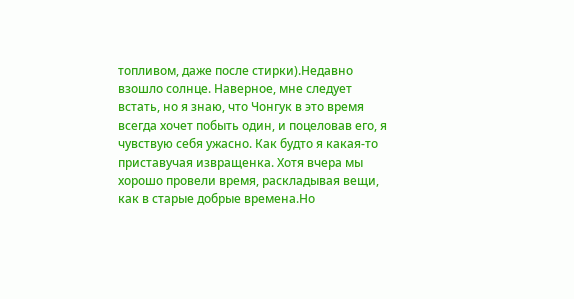топливом, даже после стирки).Недавно взошло солнце. Наверное, мне следует встать, но я знаю, что Чонгук в это время всегда хочет побыть один, и поцеловав его, я чувствую себя ужасно. Как будто я какая-то приставучая извращенка. Хотя вчера мы хорошо провели время, раскладывая вещи, как в старые добрые времена.Но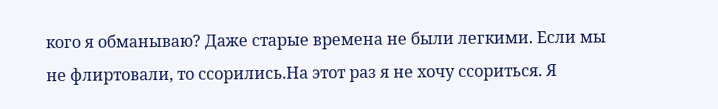кого я обманываю? Даже старые времена не были легкими. Если мы не флиртовали, то ссорились.На этот раз я не хочу ссориться. Я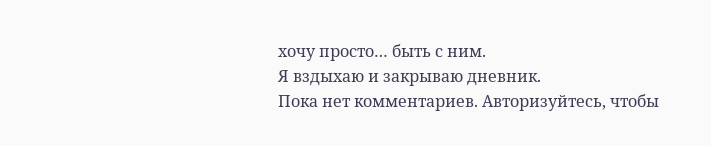хочу просто… быть с ним.
Я вздыхаю и закрываю дневник.
Пока нет комментариев. Авторизуйтесь, чтобы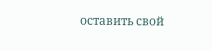оставить свой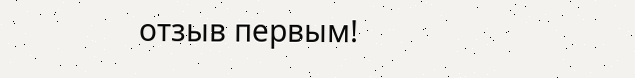отзыв первым!